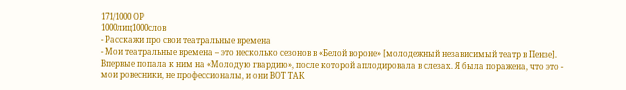171/1000 ОР
1000лиц1000слов
- Расскажи про свои театральные времена
- Мои театральные времена – это несколько сезонов в «Белой вороне» [молодежный независимый театр в Пензе]. Впервые попала к ним на «Молодую гвардию», после которой аплодировала в слезах. Я была поражена, что это - мои ровесники, не профессионалы, и они ВОТ ТАК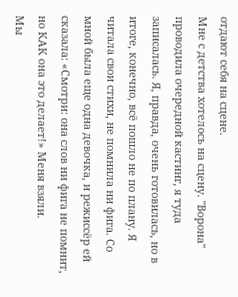отдают себя на сцене.
Мне с детства хотелось на сцену. "Ворона" проводила очередной кастинг, я туда записалась. Я, правда, очень готовилась, но в итоге, конечно, всё пошло не по плану. Я читала свои стихи, не помнила ни фига. Со мной была еще одна девочка, и режиссёр ей сказала: «Смотри: она слов ни фига не помнит, но КАК она это делает!» Меня взяли.
Мы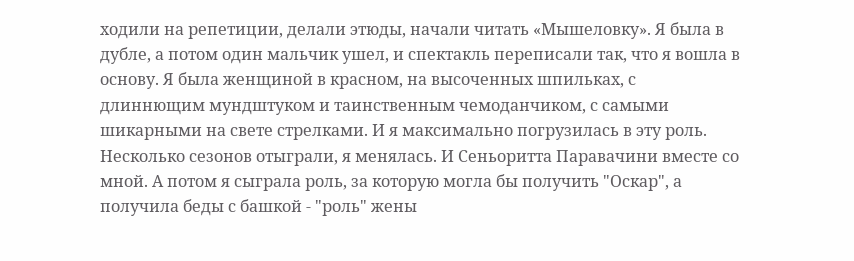ходили на репетиции, делали этюды, начали читать «Мышеловку». Я была в дубле, а потом один мальчик ушел, и спектакль переписали так, что я вошла в основу. Я была женщиной в красном, на высоченных шпильках, с длиннющим мундштуком и таинственным чемоданчиком, с самыми шикарными на свете стрелками. И я максимально погрузилась в эту роль. Несколько сезонов отыграли, я менялась. И Сеньоритта Паравачини вместе со мной. А потом я сыграла роль, за которую могла бы получить "Оскар", а получила беды с башкой - "роль" жены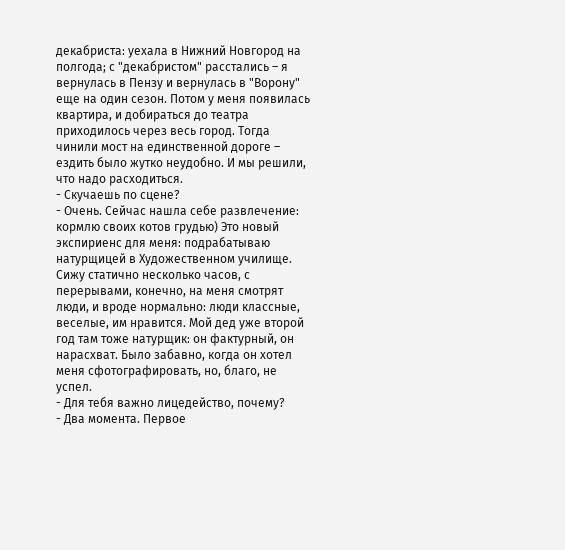декабриста: уехала в Нижний Новгород на полгода; с "декабристом" расстались – я вернулась в Пензу и вернулась в "Ворону" еще на один сезон. Потом у меня появилась квартира, и добираться до театра приходилось через весь город. Тогда чинили мост на единственной дороге – ездить было жутко неудобно. И мы решили, что надо расходиться.
- Скучаешь по сцене?
- Очень. Сейчас нашла себе развлечение: кормлю своих котов грудью) Это новый экспириенс для меня: подрабатываю натурщицей в Художественном училище. Сижу статично несколько часов, с перерывами, конечно, на меня смотрят люди, и вроде нормально: люди классные, веселые, им нравится. Мой дед уже второй год там тоже натурщик: он фактурный, он нарасхват. Было забавно, когда он хотел меня сфотографировать, но, благо, не успел.
- Для тебя важно лицедейство, почему?
- Два момента. Первое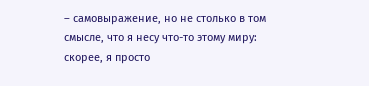– самовыражение, но не столько в том смысле, что я несу что-то этому миру: скорее, я просто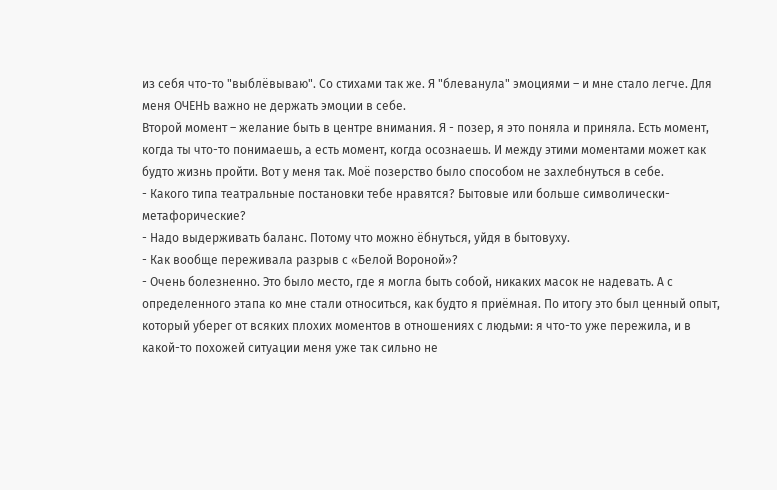из себя что-то "выблёвываю". Со стихами так же. Я "блеванула" эмоциями – и мне стало легче. Для меня ОЧЕНЬ важно не держать эмоции в себе.
Второй момент – желание быть в центре внимания. Я - позер, я это поняла и приняла. Есть момент, когда ты что-то понимаешь, а есть момент, когда осознаешь. И между этими моментами может как будто жизнь пройти. Вот у меня так. Моё позерство было способом не захлебнуться в себе.
- Какого типа театральные постановки тебе нравятся? Бытовые или больше символически-метафорические?
- Надо выдерживать баланс. Потому что можно ёбнуться, уйдя в бытовуху.
- Как вообще переживала разрыв с «Белой Вороной»?
- Очень болезненно. Это было место, где я могла быть собой, никаких масок не надевать. А с определенного этапа ко мне стали относиться, как будто я приёмная. По итогу это был ценный опыт, который уберег от всяких плохих моментов в отношениях с людьми: я что-то уже пережила, и в какой-то похожей ситуации меня уже так сильно не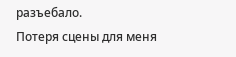разъебало.
Потеря сцены для меня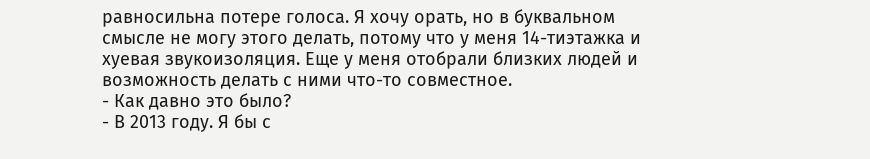равносильна потере голоса. Я хочу орать, но в буквальном смысле не могу этого делать, потому что у меня 14-тиэтажка и хуевая звукоизоляция. Еще у меня отобрали близких людей и возможность делать с ними что-то совместное.
- Как давно это было?
- В 2013 году. Я бы с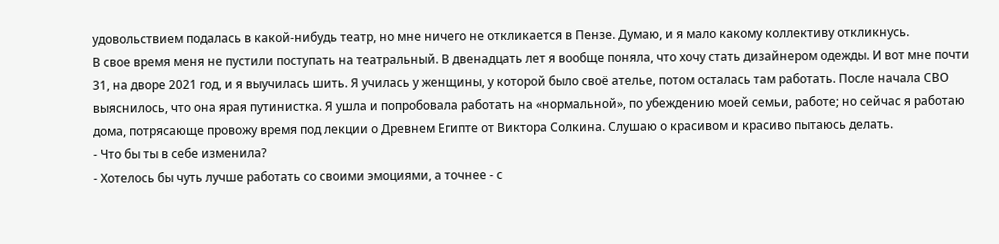удовольствием подалась в какой-нибудь театр, но мне ничего не откликается в Пензе. Думаю, и я мало какому коллективу откликнусь.
В свое время меня не пустили поступать на театральный. В двенадцать лет я вообще поняла, что хочу стать дизайнером одежды. И вот мне почти 31, на дворе 2021 год, и я выучилась шить. Я училась у женщины, у которой было своё ателье, потом осталась там работать. После начала СВО выяснилось, что она ярая путинистка. Я ушла и попробовала работать на «нормальной», по убеждению моей семьи, работе; но сейчас я работаю дома, потрясающе провожу время под лекции о Древнем Египте от Виктора Солкина. Слушаю о красивом и красиво пытаюсь делать.
- Что бы ты в себе изменила?
- Хотелось бы чуть лучше работать со своими эмоциями, а точнее - с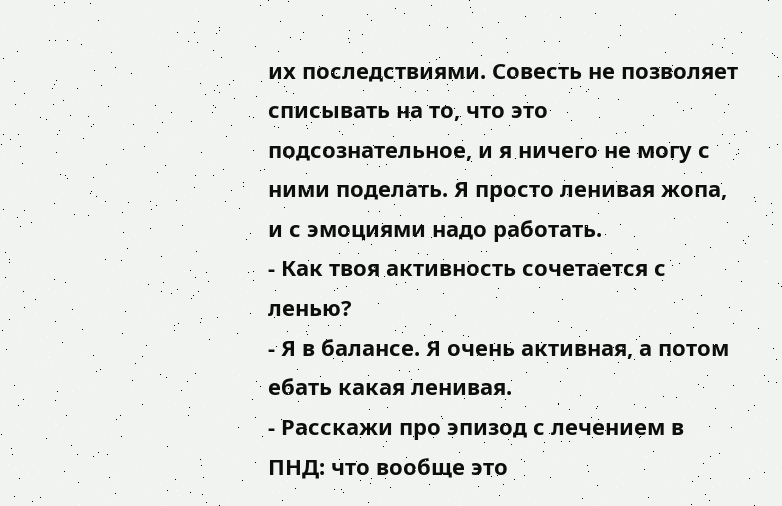их последствиями. Совесть не позволяет списывать на то, что это подсознательное, и я ничего не могу с ними поделать. Я просто ленивая жопа, и с эмоциями надо работать.
- Как твоя активность сочетается с ленью?
- Я в балансе. Я очень активная, а потом ебать какая ленивая.
- Расскажи про эпизод с лечением в ПНД: что вообще это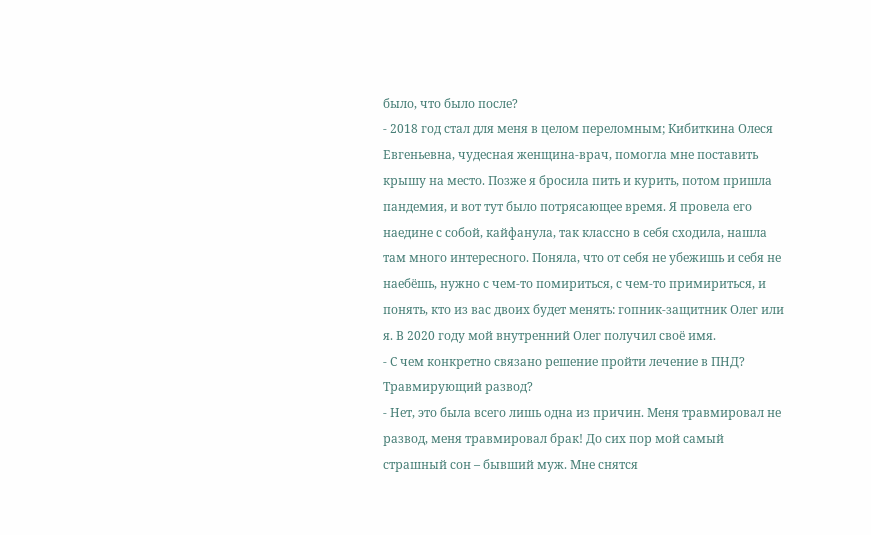было, что было после?
- 2018 год стал для меня в целом переломным; Кибиткина Олеся Евгеньевна, чудесная женщина-врач, помогла мне поставить крышу на место. Позже я бросила пить и курить, потом пришла пандемия, и вот тут было потрясающее время. Я провела его наедине с собой, кайфанула, так классно в себя сходила, нашла там много интересного. Поняла, что от себя не убежишь и себя не наебёшь, нужно с чем-то помириться, с чем-то примириться, и понять, кто из вас двоих будет менять: гопник-защитник Олег или я. В 2020 году мой внутренний Олег получил своё имя.
- С чем конкретно связано решение пройти лечение в ПНД? Травмирующий развод?
- Нет, это была всего лишь одна из причин. Меня травмировал не развод, меня травмировал брак! До сих пор мой самый страшный сон – бывший муж. Мне снятся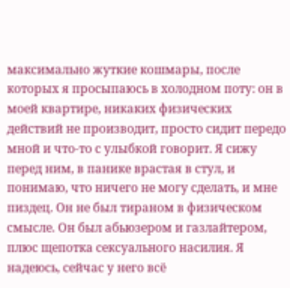максимально жуткие кошмары, после которых я просыпаюсь в холодном поту: он в моей квартире, никаких физических действий не производит, просто сидит передо мной и что-то с улыбкой говорит. Я сижу перед ним, в панике врастая в стул, и понимаю, что ничего не могу сделать, и мне пиздец. Он не был тираном в физическом смысле. Он был абьюзером и газлайтером, плюс щепотка сексуального насилия. Я надеюсь, сейчас у него всё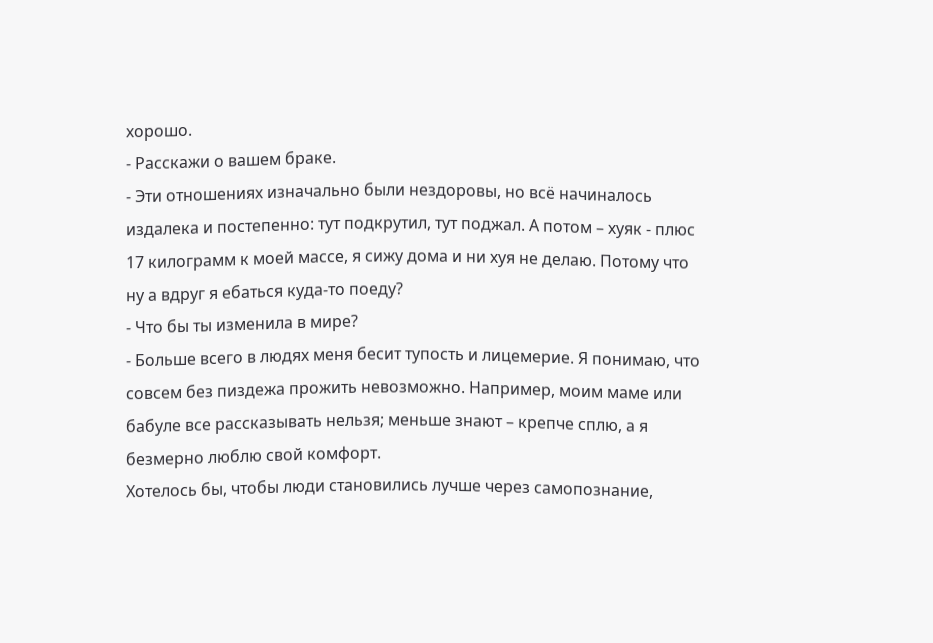хорошо.
- Расскажи о вашем браке.
- Эти отношениях изначально были нездоровы, но всё начиналось издалека и постепенно: тут подкрутил, тут поджал. А потом – хуяк - плюс 17 килограмм к моей массе, я сижу дома и ни хуя не делаю. Потому что ну а вдруг я ебаться куда-то поеду?
- Что бы ты изменила в мире?
- Больше всего в людях меня бесит тупость и лицемерие. Я понимаю, что совсем без пиздежа прожить невозможно. Например, моим маме или бабуле все рассказывать нельзя; меньше знают – крепче сплю, а я безмерно люблю свой комфорт.
Хотелось бы, чтобы люди становились лучше через самопознание,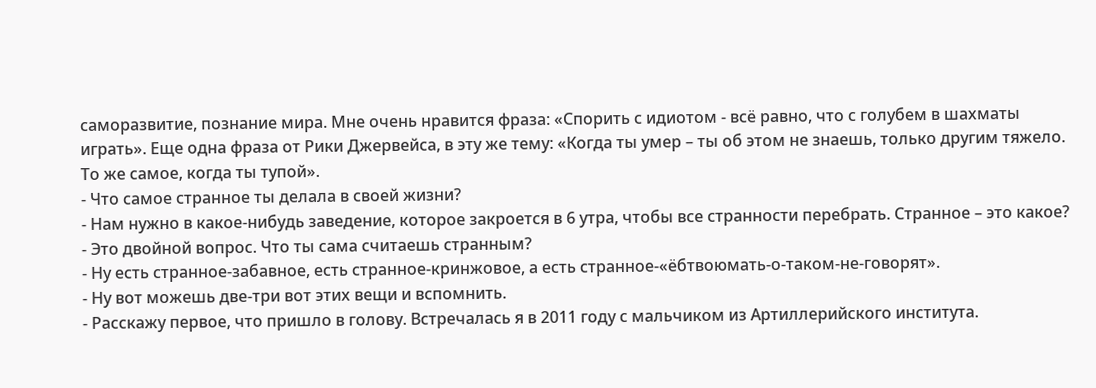саморазвитие, познание мира. Мне очень нравится фраза: «Спорить с идиотом - всё равно, что с голубем в шахматы играть». Еще одна фраза от Рики Джервейса, в эту же тему: «Когда ты умер – ты об этом не знаешь, только другим тяжело. То же самое, когда ты тупой».
- Что самое странное ты делала в своей жизни?
- Нам нужно в какое-нибудь заведение, которое закроется в 6 утра, чтобы все странности перебрать. Странное – это какое?
- Это двойной вопрос. Что ты сама считаешь странным?
- Ну есть странное-забавное, есть странное-кринжовое, а есть странное-«ёбтвоюмать-о-таком-не-говорят».
- Ну вот можешь две-три вот этих вещи и вспомнить.
- Расскажу первое, что пришло в голову. Встречалась я в 2011 году с мальчиком из Артиллерийского института.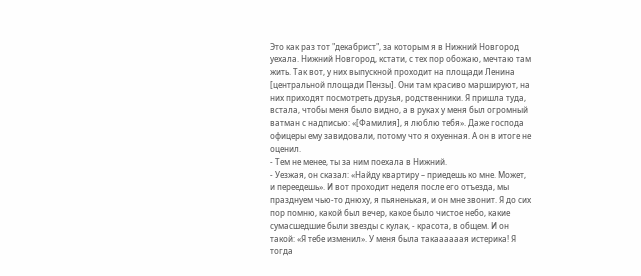Это как раз тот "декабрист", за которым я в Нижний Новгород уехала. Нижний Новгород, кстати, с тех пор обожаю, мечтаю там жить. Так вот, у них выпускной проходит на площади Ленина [центральной площади Пензы]. Они там красиво маршируют, на них приходят посмотреть друзья, родственники. Я пришла туда, встала, чтобы меня было видно, а в руках у меня был огромный ватман с надписью: «[Фамилия], я люблю тебя». Даже господа офицеры ему завидовали, потому что я охуенная. А он в итоге не оценил.
- Тем не менее, ты за ним поехала в Нижний.
- Уезжая, он сказал: «Найду квартиру – приедешь ко мне. Может, и переедешь». И вот проходит неделя после его отъезда, мы празднуем чью-то днюху, я пьяненькая, и он мне звонит. Я до сих пор помню, какой был вечер, какое было чистое небо, какие сумасшедшие были звезды с кулак, - красота, в общем. И он такой: «Я тебе изменил». У меня была такаааааая истерика! Я тогда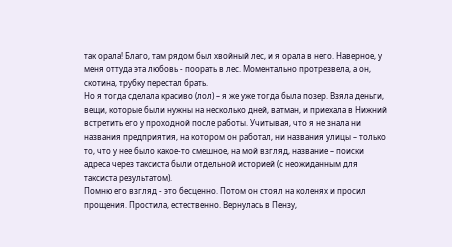так орала! Благо, там рядом был хвойный лес, и я орала в него. Наверное, у меня оттуда эта любовь - поорать в лес. Моментально протрезвела, а он, скотина, трубку перестал брать.
Но я тогда сделала красиво (лол) – я же уже тогда была позер. Взяла деньги, вещи, которые были нужны на несколько дней, ватман, и приехала в Нижний встретить его у проходной после работы. Учитывая, что я не знала ни названия предприятия, на котором он работал, ни названия улицы – только то, что у нее было какое-то смешное, на мой взгляд, название – поиски адреса через таксиста были отдельной историей (с неожиданным для таксиста результатом).
Помню его взгляд - это бесценно. Потом он стоял на коленях и просил прощения. Простила, естественно. Вернулась в Пензу,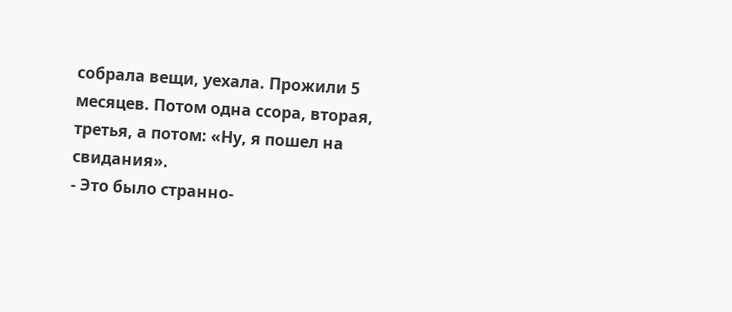собрала вещи, уехала. Прожили 5 месяцев. Потом одна ссора, вторая, третья, а потом: «Ну, я пошел на свидания».
- Это было странно-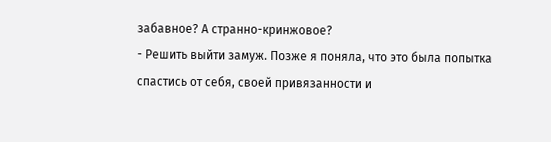забавное? А странно-кринжовое?
- Решить выйти замуж. Позже я поняла, что это была попытка спастись от себя, своей привязанности и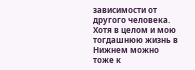зависимости от другого человека. Хотя в целом и мою тогдашнюю жизнь в Нижнем можно тоже к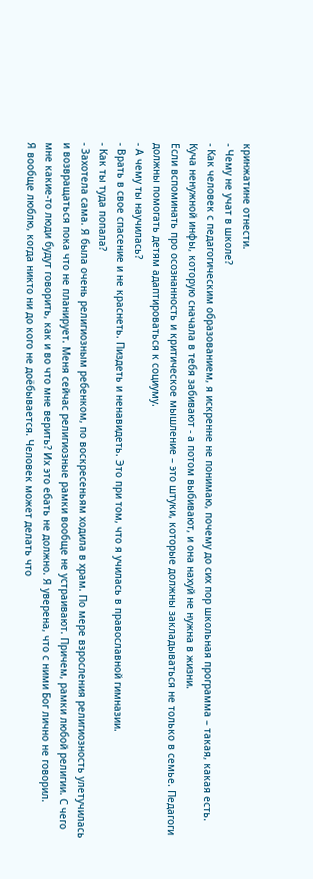кринжатине отнести.
- Чему не учат в школе?
- Как человек с педагогическим образованием, я искренне не понимаю, почему до сих пор школьная программа – такая, какая есть. Куча ненужной инфы, которую сначала в тебя забивают - а потом выбивают, и она нахуй не нужна в жизни.
Если вспоминать про осознанность и критическое мышление – это штуки, которые должны закладываться не только в семье. Педагоги должны помогать детям адаптироваться к социуму.
- А чему ты научилась?
- Врать в свое спасение и не краснеть. Пиздеть и ненавидеть. Это при том, что я училась в православной гимназии.
- Как ты туда попала?
- Захотела сама. Я была очень религиозным ребенком, по воскресеньям ходила в храм. По мере взросления религиозность улетучилась и возвращаться пока что не планирует. Меня сейчас религиозные рамки вообще не устраивают. Причем, рамки любой религии. С чего мне какие-то люди будут говорить, как и во что мне верить? Их это ебать не должно. Я уверена, что с ними Бог лично не говорил.
Я вообще люблю, когда никто ни до кого не доёбывается. Человек может делать что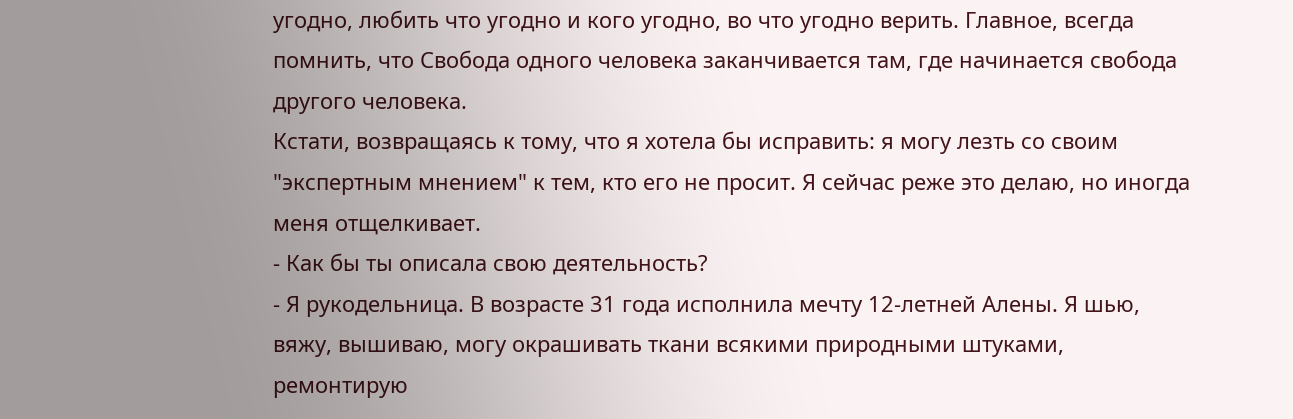угодно, любить что угодно и кого угодно, во что угодно верить. Главное, всегда помнить, что Свобода одного человека заканчивается там, где начинается свобода другого человека.
Кстати, возвращаясь к тому, что я хотела бы исправить: я могу лезть со своим "экспертным мнением" к тем, кто его не просит. Я сейчас реже это делаю, но иногда меня отщелкивает.
- Как бы ты описала свою деятельность?
- Я рукодельница. В возрасте 31 года исполнила мечту 12-летней Алены. Я шью, вяжу, вышиваю, могу окрашивать ткани всякими природными штуками, ремонтирую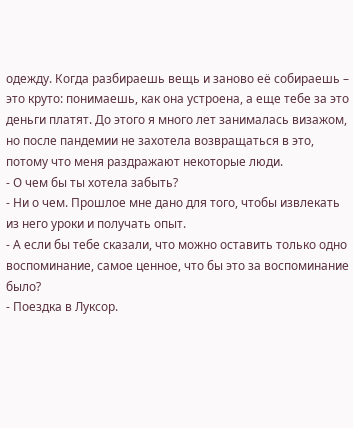одежду. Когда разбираешь вещь и заново её собираешь – это круто: понимаешь, как она устроена, а еще тебе за это деньги платят. До этого я много лет занималась визажом, но после пандемии не захотела возвращаться в это, потому что меня раздражают некоторые люди.
- О чем бы ты хотела забыть?
- Ни о чем. Прошлое мне дано для того, чтобы извлекать из него уроки и получать опыт.
- А если бы тебе сказали, что можно оставить только одно воспоминание, самое ценное, что бы это за воспоминание было?
- Поездка в Луксор.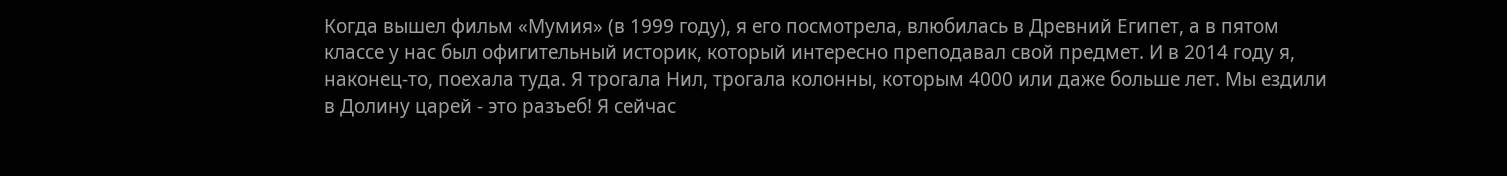Когда вышел фильм «Мумия» (в 1999 году), я его посмотрела, влюбилась в Древний Египет, а в пятом классе у нас был офигительный историк, который интересно преподавал свой предмет. И в 2014 году я, наконец-то, поехала туда. Я трогала Нил, трогала колонны, которым 4000 или даже больше лет. Мы ездили в Долину царей - это разъеб! Я сейчас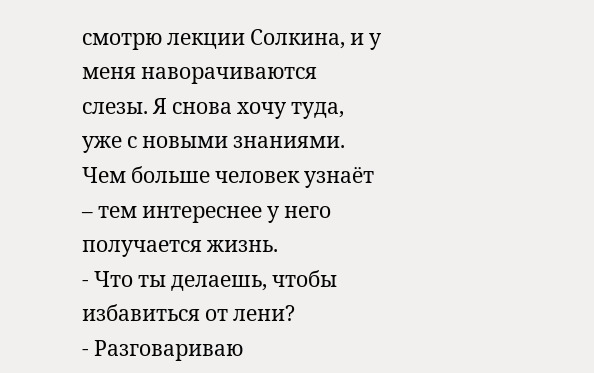смотрю лекции Солкина, и у меня наворачиваются слезы. Я снова хочу туда, уже с новыми знаниями. Чем больше человек узнаёт – тем интереснее у него получается жизнь.
- Что ты делаешь, чтобы избавиться от лени?
- Разговариваю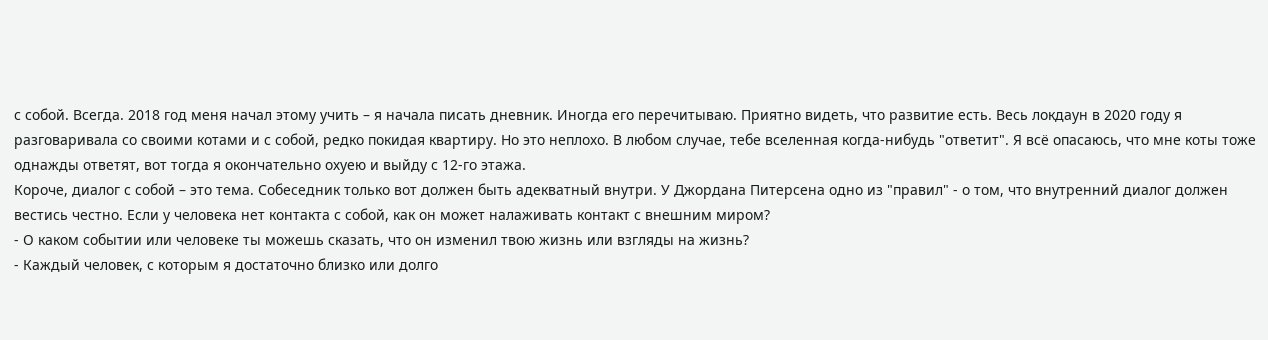с собой. Всегда. 2018 год меня начал этому учить – я начала писать дневник. Иногда его перечитываю. Приятно видеть, что развитие есть. Весь локдаун в 2020 году я разговаривала со своими котами и с собой, редко покидая квартиру. Но это неплохо. В любом случае, тебе вселенная когда-нибудь "ответит". Я всё опасаюсь, что мне коты тоже однажды ответят, вот тогда я окончательно охуею и выйду с 12-го этажа.
Короче, диалог с собой – это тема. Собеседник только вот должен быть адекватный внутри. У Джордана Питерсена одно из "правил" - о том, что внутренний диалог должен вестись честно. Если у человека нет контакта с собой, как он может налаживать контакт с внешним миром?
- О каком событии или человеке ты можешь сказать, что он изменил твою жизнь или взгляды на жизнь?
- Каждый человек, с которым я достаточно близко или долго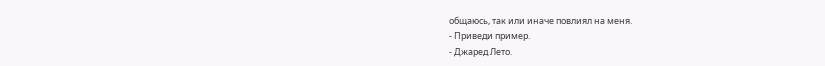общаюсь, так или иначе повлиял на меня.
- Приведи пример.
- Джаред Лето.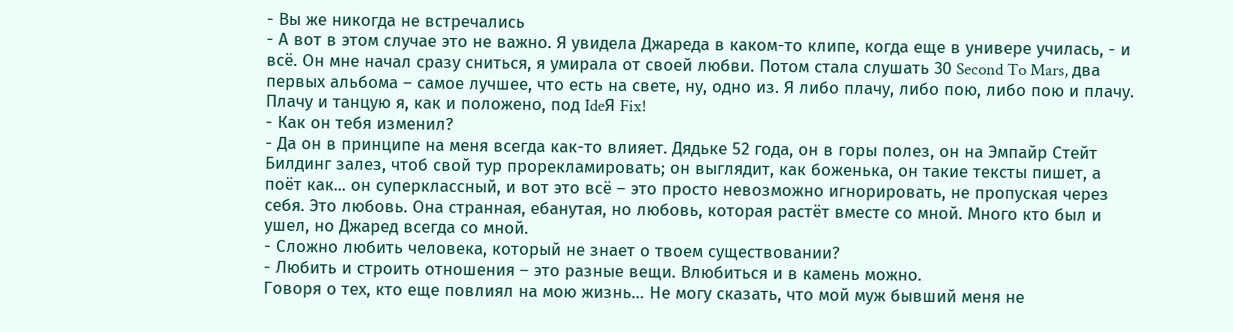- Вы же никогда не встречались
- А вот в этом случае это не важно. Я увидела Джареда в каком-то клипе, когда еще в универе училась, - и всё. Он мне начал сразу сниться, я умирала от своей любви. Потом стала слушать 30 Second To Mars, два первых альбома – самое лучшее, что есть на свете, ну, одно из. Я либо плачу, либо пою, либо пою и плачу. Плачу и танцую я, как и положено, под IdeЯ Fix!
- Как он тебя изменил?
- Да он в принципе на меня всегда как-то влияет. Дядьке 52 года, он в горы полез, он на Эмпайр Стейт Билдинг залез, чтоб свой тур прорекламировать; он выглядит, как боженька, он такие тексты пишет, а поёт как... он суперклассный, и вот это всё – это просто невозможно игнорировать, не пропуская через себя. Это любовь. Она странная, ебанутая, но любовь, которая растёт вместе со мной. Много кто был и ушел, но Джаред всегда со мной.
- Сложно любить человека, который не знает о твоем существовании?
- Любить и строить отношения – это разные вещи. Влюбиться и в камень можно.
Говоря о тех, кто еще повлиял на мою жизнь… Не могу сказать, что мой муж бывший меня не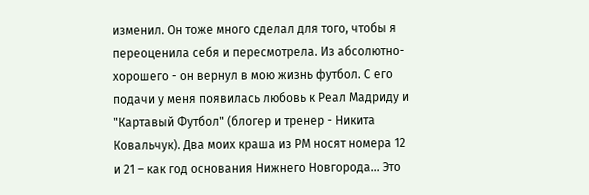изменил. Он тоже много сделал для того, чтобы я переоценила себя и пересмотрела. Из абсолютно-хорошего - он вернул в мою жизнь футбол. С его подачи у меня появилась любовь к Реал Мадриду и "Картавый Футбол" (блогер и тренер - Никита Ковальчук). Два моих краша из РМ носят номера 12 и 21 – как год основания Нижнего Новгорода... Это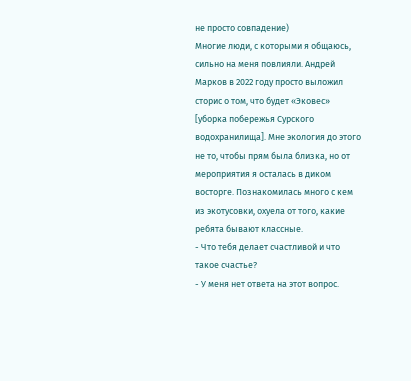не просто совпадение)
Многие люди, с которыми я общаюсь, сильно на меня повлияли. Андрей Марков в 2022 году просто выложил сторис о том, что будет «Эковес» [уборка побережья Сурского водохранилища]. Мне экология до этого не то, чтобы прям была близка, но от мероприятия я осталась в диком восторге. Познакомилась много с кем из экотусовки, охуела от того, какие ребята бывают классные.
- Что тебя делает счастливой и что такое счастье?
- У меня нет ответа на этот вопрос.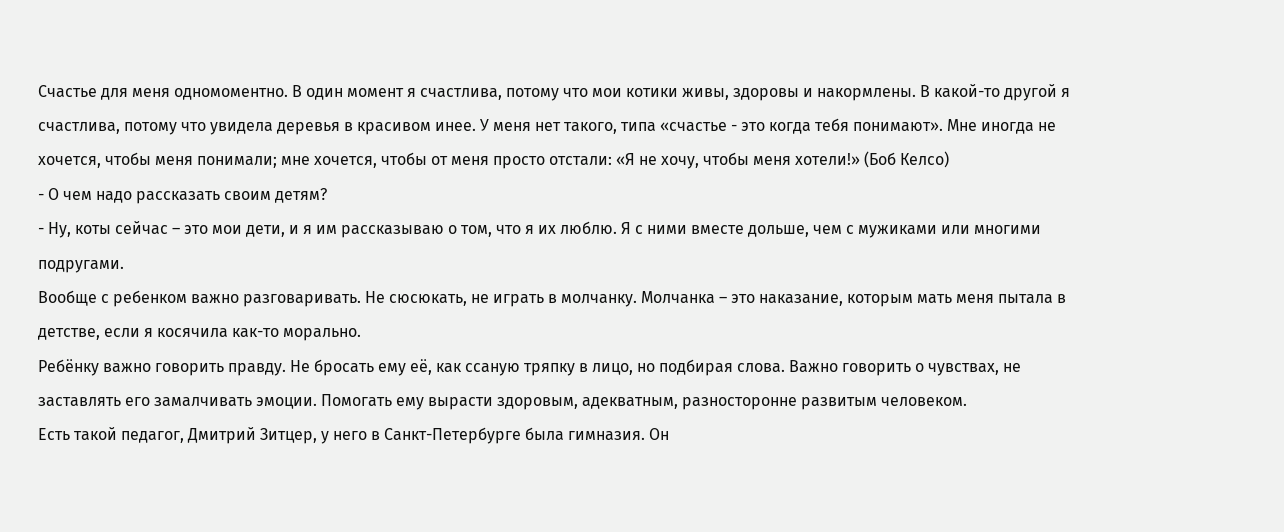Счастье для меня одномоментно. В один момент я счастлива, потому что мои котики живы, здоровы и накормлены. В какой-то другой я счастлива, потому что увидела деревья в красивом инее. У меня нет такого, типа «счастье - это когда тебя понимают». Мне иногда не хочется, чтобы меня понимали; мне хочется, чтобы от меня просто отстали: «Я не хочу, чтобы меня хотели!» (Боб Келсо)
- О чем надо рассказать своим детям?
- Ну, коты сейчас – это мои дети, и я им рассказываю о том, что я их люблю. Я с ними вместе дольше, чем с мужиками или многими подругами.
Вообще с ребенком важно разговаривать. Не сюсюкать, не играть в молчанку. Молчанка – это наказание, которым мать меня пытала в детстве, если я косячила как-то морально.
Ребёнку важно говорить правду. Не бросать ему её, как ссаную тряпку в лицо, но подбирая слова. Важно говорить о чувствах, не заставлять его замалчивать эмоции. Помогать ему вырасти здоровым, адекватным, разносторонне развитым человеком.
Есть такой педагог, Дмитрий Зитцер, у него в Санкт-Петербурге была гимназия. Он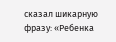сказал шикарную фразу: «Ребенка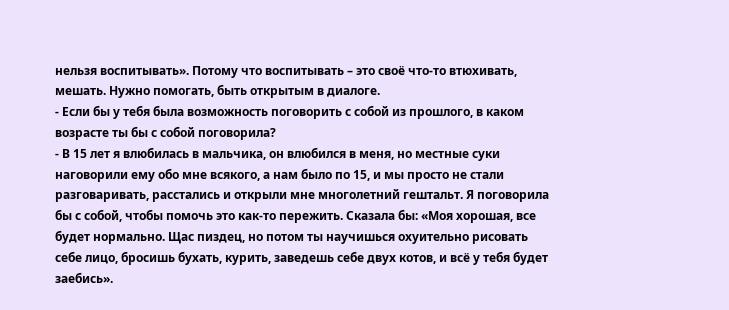нельзя воспитывать». Потому что воспитывать – это своё что-то втюхивать, мешать. Нужно помогать, быть открытым в диалоге.
- Если бы у тебя была возможность поговорить с собой из прошлого, в каком возрасте ты бы с собой поговорила?
- В 15 лет я влюбилась в мальчика, он влюбился в меня, но местные суки наговорили ему обо мне всякого, а нам было по 15, и мы просто не стали разговаривать, расстались и открыли мне многолетний гештальт. Я поговорила бы с собой, чтобы помочь это как-то пережить. Сказала бы: «Моя хорошая, все будет нормально. Щас пиздец, но потом ты научишься охуительно рисовать себе лицо, бросишь бухать, курить, заведешь себе двух котов, и всё у тебя будет заебись».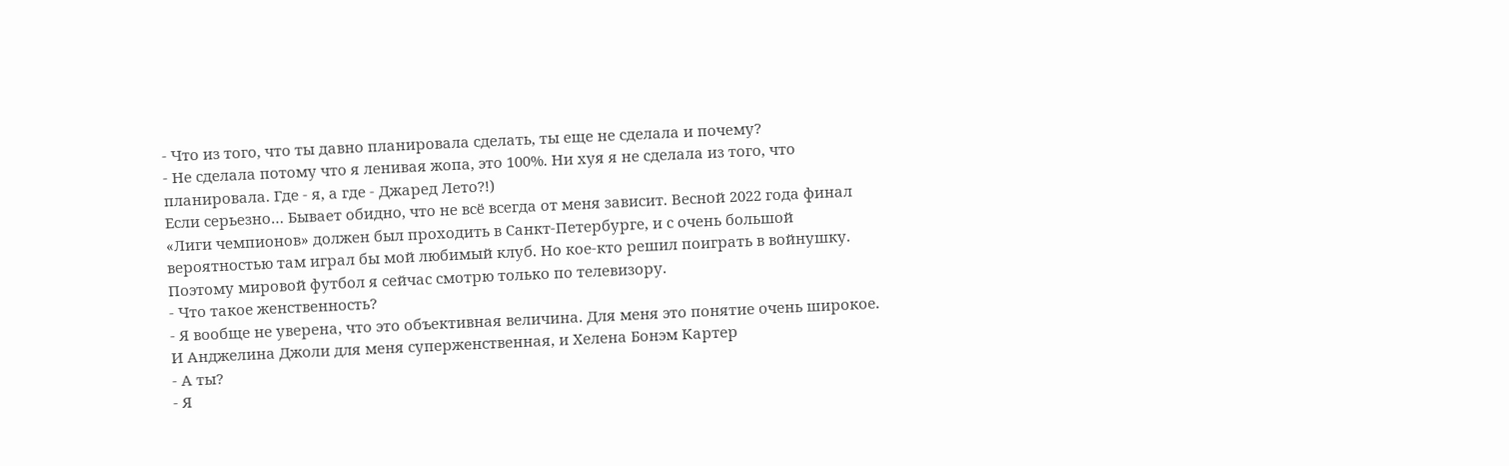- Что из того, что ты давно планировала сделать, ты еще не сделала и почему?
- Не сделала потому что я ленивая жопа, это 100%. Ни хуя я не сделала из того, что планировала. Где - я, а где - Джаред Лето?!)
Если серьезно… Бывает обидно, что не всё всегда от меня зависит. Весной 2022 года финал «Лиги чемпионов» должен был проходить в Санкт-Петербурге, и с очень большой вероятностью там играл бы мой любимый клуб. Но кое-кто решил поиграть в войнушку. Поэтому мировой футбол я сейчас смотрю только по телевизору.
- Что такое женственность?
- Я вообще не уверена, что это объективная величина. Для меня это понятие очень широкое. И Анджелина Джоли для меня суперженственная, и Хелена Бонэм Картер
- А ты?
- Я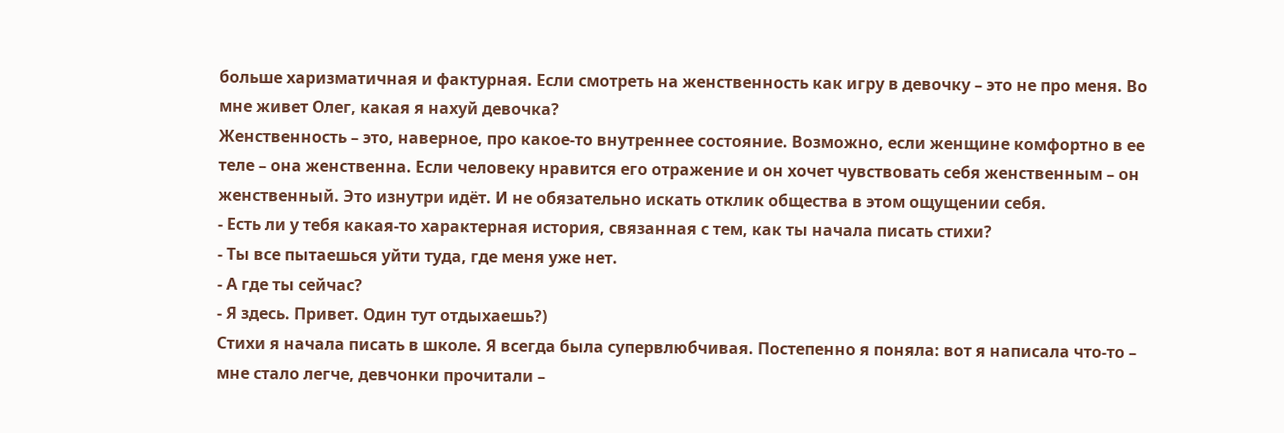больше харизматичная и фактурная. Если смотреть на женственность как игру в девочку – это не про меня. Во мне живет Олег, какая я нахуй девочка?
Женственность – это, наверное, про какое-то внутреннее состояние. Возможно, если женщине комфортно в ее теле – она женственна. Если человеку нравится его отражение и он хочет чувствовать себя женственным – он женственный. Это изнутри идёт. И не обязательно искать отклик общества в этом ощущении себя.
- Есть ли у тебя какая-то характерная история, связанная с тем, как ты начала писать стихи?
- Ты все пытаешься уйти туда, где меня уже нет.
- А где ты сейчас?
- Я здесь. Привет. Один тут отдыхаешь?)
Стихи я начала писать в школе. Я всегда была супервлюбчивая. Постепенно я поняла: вот я написала что-то – мне стало легче, девчонки прочитали –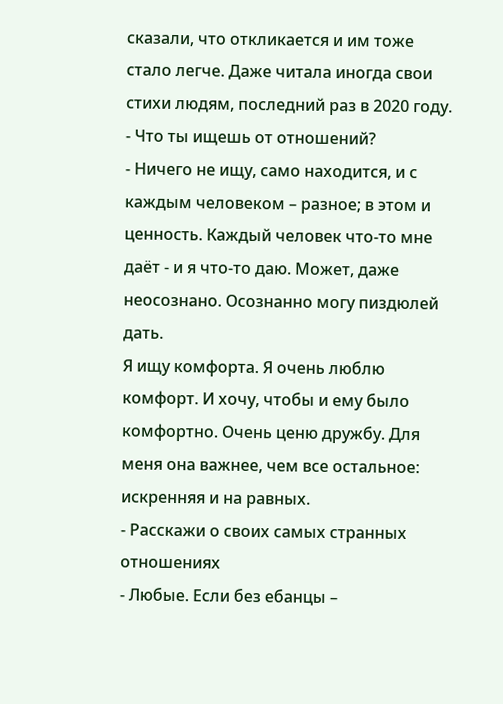сказали, что откликается и им тоже стало легче. Даже читала иногда свои стихи людям, последний раз в 2020 году.
- Что ты ищешь от отношений?
- Ничего не ищу, само находится, и с каждым человеком – разное; в этом и ценность. Каждый человек что-то мне даёт - и я что-то даю. Может, даже неосознано. Осознанно могу пиздюлей дать.
Я ищу комфорта. Я очень люблю комфорт. И хочу, чтобы и ему было комфортно. Очень ценю дружбу. Для меня она важнее, чем все остальное: искренняя и на равных.
- Расскажи о своих самых странных отношениях
- Любые. Если без ебанцы –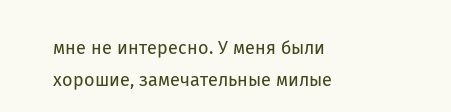мне не интересно. У меня были хорошие, замечательные милые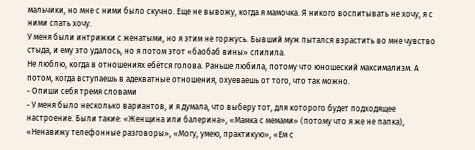мальчики, но мне с ними было скучно. Еще не вывожу, когда я мамочка. Я никого воспитывать не хочу, я с ними спать хочу.
У меня были интрижки с женатыми, но я этим не горжусь. Бывший муж пытался взрастить во мне чувство стыда, и ему это удалось, но я потом этот «баобаб вины» спилила.
Не люблю, когда в отношениях ебётся голова. Раньше любила, потому что юношеский максимализм. А потом, когда вступаешь в адекватные отношения, охуеваешь от того, что так можно.
- Опиши себя тремя словами
- У меня было несколько вариантов, и я думала, что выберу тот, для которого будет подходящее настроение. Были такие: «Женщина или балерина», «Мамка с мемами» (потому что я же не папка), «Ненавижу телефонные разговоры», «Могу, умею, практикую», «Ем с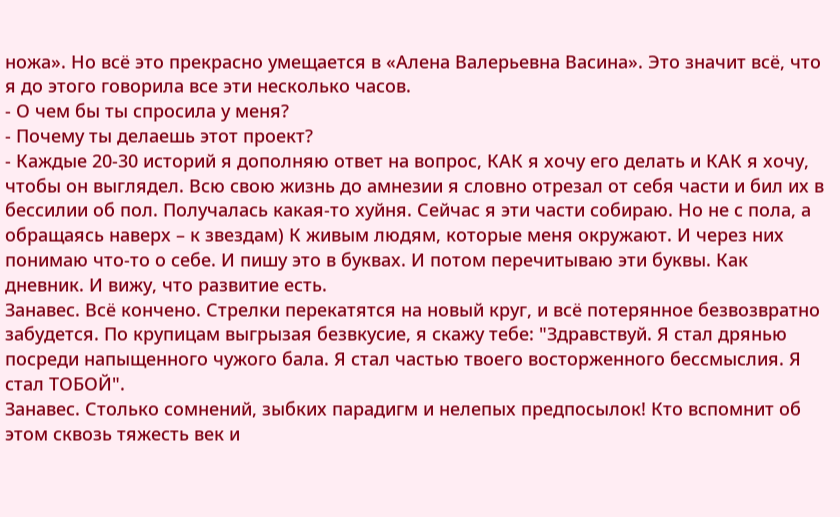ножа». Но всё это прекрасно умещается в «Алена Валерьевна Васина». Это значит всё, что я до этого говорила все эти несколько часов.
- О чем бы ты спросила у меня?
- Почему ты делаешь этот проект?
- Каждые 20-30 историй я дополняю ответ на вопрос, КАК я хочу его делать и КАК я хочу, чтобы он выглядел. Всю свою жизнь до амнезии я словно отрезал от себя части и бил их в бессилии об пол. Получалась какая-то хуйня. Сейчас я эти части собираю. Но не с пола, а обращаясь наверх – к звездам) К живым людям, которые меня окружают. И через них понимаю что-то о себе. И пишу это в буквах. И потом перечитываю эти буквы. Как дневник. И вижу, что развитие есть.
Занавес. Всё кончено. Стрелки перекатятся на новый круг, и всё потерянное безвозвратно забудется. По крупицам выгрызая безвкусие, я скажу тебе: "Здравствуй. Я стал дрянью посреди напыщенного чужого бала. Я стал частью твоего восторженного бессмыслия. Я стал ТОБОЙ".
Занавес. Столько сомнений, зыбких парадигм и нелепых предпосылок! Кто вспомнит об этом сквозь тяжесть век и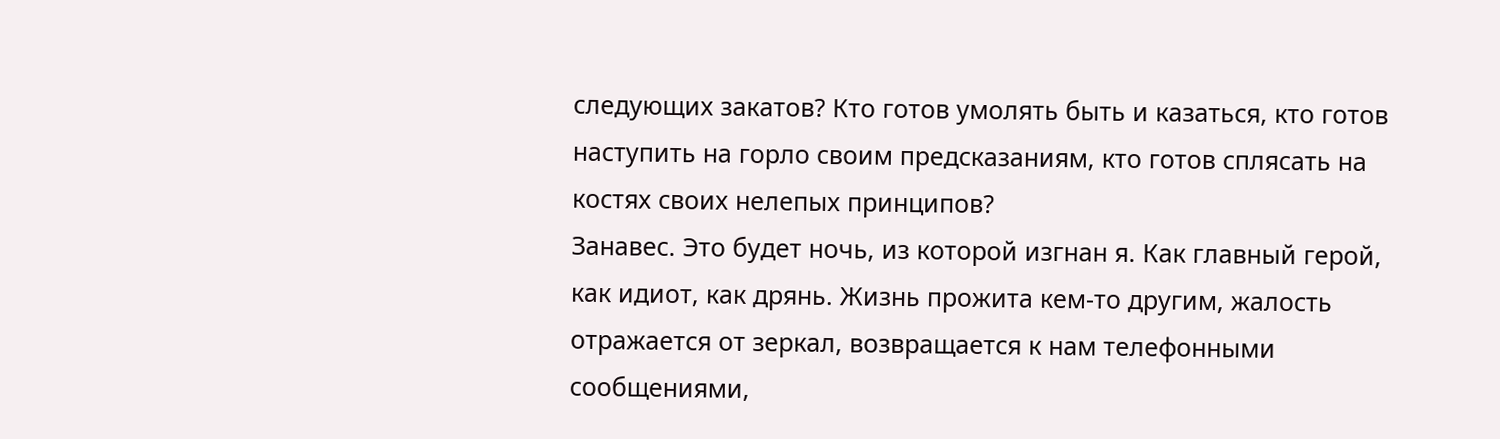следующих закатов? Кто готов умолять быть и казаться, кто готов наступить на горло своим предсказаниям, кто готов сплясать на костях своих нелепых принципов?
Занавес. Это будет ночь, из которой изгнан я. Как главный герой, как идиот, как дрянь. Жизнь прожита кем-то другим, жалость отражается от зеркал, возвращается к нам телефонными сообщениями,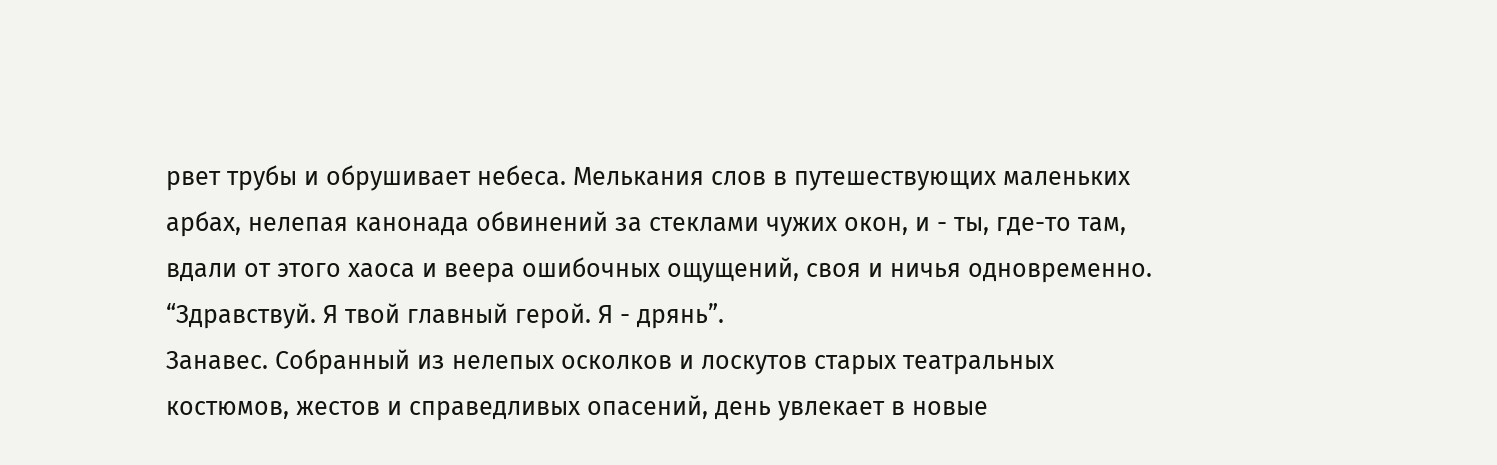рвет трубы и обрушивает небеса. Мелькания слов в путешествующих маленьких арбах, нелепая канонада обвинений за стеклами чужих окон, и - ты, где-то там, вдали от этого хаоса и веера ошибочных ощущений, своя и ничья одновременно. “Здравствуй. Я твой главный герой. Я - дрянь”.
Занавес. Собранный из нелепых осколков и лоскутов старых театральных костюмов, жестов и справедливых опасений, день увлекает в новые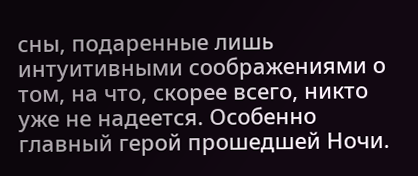сны, подаренные лишь интуитивными соображениями о том, на что, скорее всего, никто уже не надеется. Особенно главный герой прошедшей Ночи.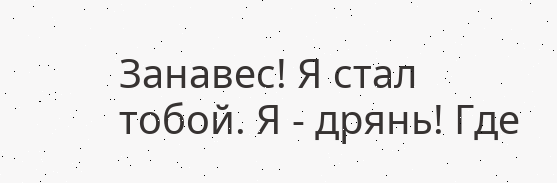Занавес! Я стал тобой. Я - дрянь! Где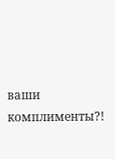ваши комплименты?!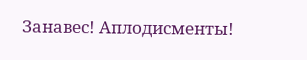Занавес! Аплодисменты!